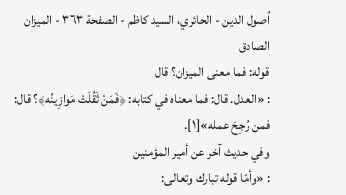اُصول الدين - الحائري، السيد كاظم - الصفحة ٣٦٣ - الميزان
الصادق
قوله: فما معنى الميزان؟ قال
: «العدل. قال: فما معناه في كتابه: ﴿فَمَنْ ثَقُلَتْ مَوازِينُه﴾؟ قال: فمن رُجِحَ عمله»[١].
وفي حديث آخر عن أمير المؤمنين
: «وأمّا قوله تبارك وتعالى: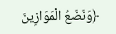﴿وَنَضَعُ الْمَوَازِينَ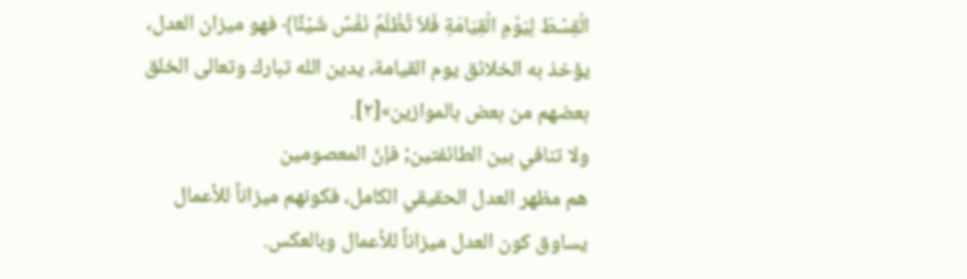الْقِسْطَ لِيَوْمِ الْقِيَامَةِ فَلاَ تُظْلَمُ نَفْسٌ شَيْئًا﴾ فهو ميزان العدل، يؤخذ به الخلائق يوم القيامة، يدين الله تبارك وتعالى الخلق بعضهم من بعض بالموازين»[٢].
ولا تنافي بين الطائفتين; فإنّ المعصومين
هم مظهر العدل الحقيقي الكامل، فكونهم ميزاناً للأعمال يساوق كون العدل ميزاناً للأعمال وبالعكس.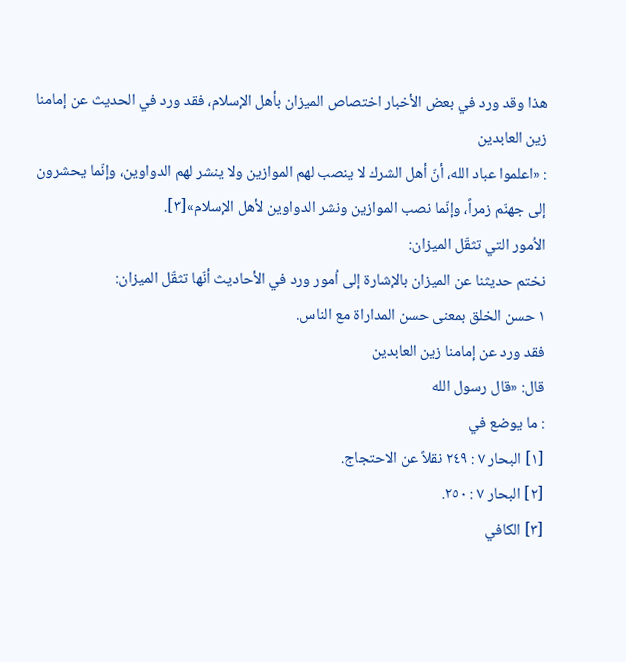هذا وقد ورد في بعض الأخبار اختصاص الميزان بأهل الإسلام، فقد ورد في الحديث عن إمامنا زين العابدين
: «اعلموا عباد الله، أنّ أهل الشرك لا ينصب لهم الموازين ولا ينشر لهم الدواوين، وإنّما يحشرون إلى جهنّم زمراً، وإنّما نصب الموازين ونشر الدواوين لأهل الإسلام»[٣].
الاُمور التي تثقّل الميزان:
نختم حديثنا عن الميزان بالإشارة إلى اُمور ورد في الأحاديث أنّها تثقّل الميزان:
١ حسن الخلق بمعنى حسن المداراة مع الناس.
فقد ورد عن إمامنا زين العابدين
قال: «قال رسول الله
: ما يوضع في
[١] البحار ٧ : ٢٤٩ نقلاً عن الاحتجاج.
[٢] البحار ٧ : ٢٥٠.
[٣] الكافي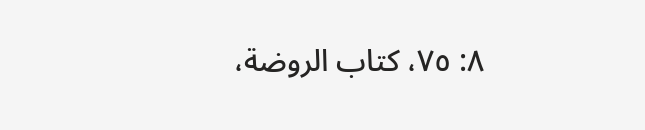٨: ٧٥، كتاب الروضة،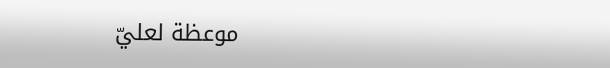موعظة لعليّ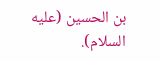بن الحسين (عليه السلام).